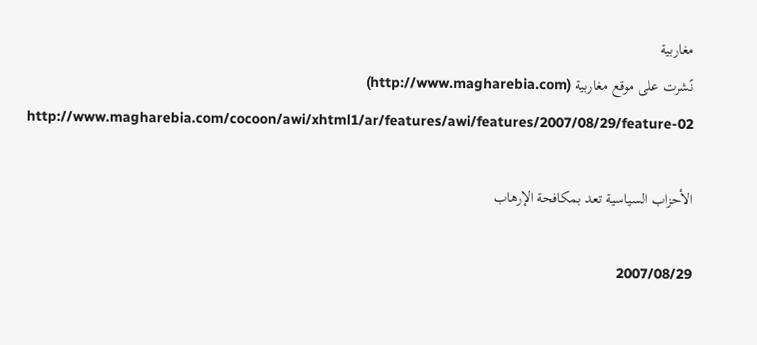مغاربية
نًشرت على موقع مغاربية (http://www.magharebia.com)
http://www.magharebia.com/cocoon/awi/xhtml1/ar/features/awi/features/2007/08/29/feature-02

الأحزاب السياسية تعد بمكافحة الإرهاب

2007/08/29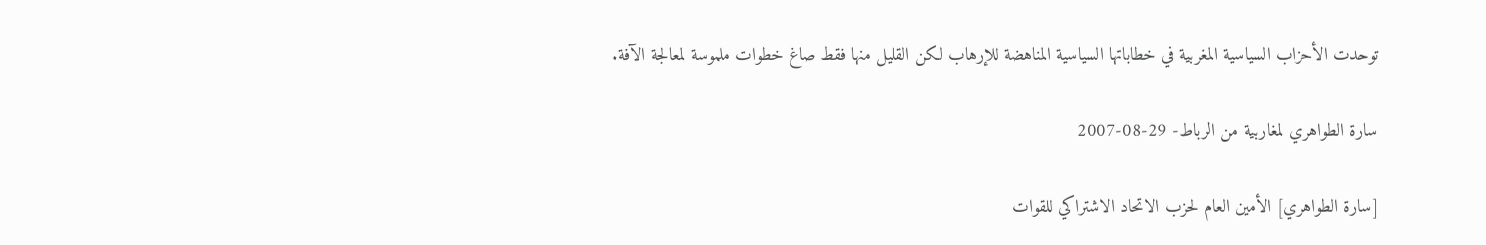توحدت الأحزاب السياسية المغربية في خطاباتها السياسية المناهضة للإرهاب لكن القليل منها فقط صاغ خطوات ملموسة لمعالجة الآفة.

سارة الطواهري لمغاربية من الرباط- 29-08-2007

[سارة الطواهري] الأمين العام لحزب الاتحاد الاشتراكي للقوات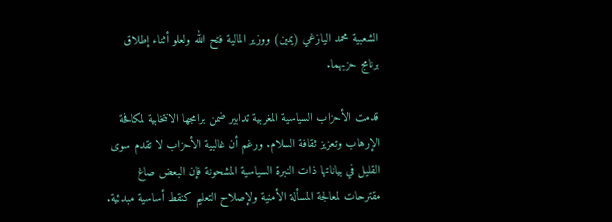الشعبية محمد اليازغي (يمين) ووزير المالية فتح الله ولعلو أثناء إطلاق برنامج حزبهما.

قدمت الأحزاب السياسية المغربية تدابير ضمن برامجها الانتخابية لمكافحة الإرهاب وتعزيز ثقافة السلام. ورغم أن غالبية الأحزاب لا تقدم سوى القليل في بياناتها ذات النبرة السياسية المشحونة فإن البعض صاغ مقترحات لمعالجة المسألة الأمنية ولإصلاح التعليم كنقط أساسية مبدئية.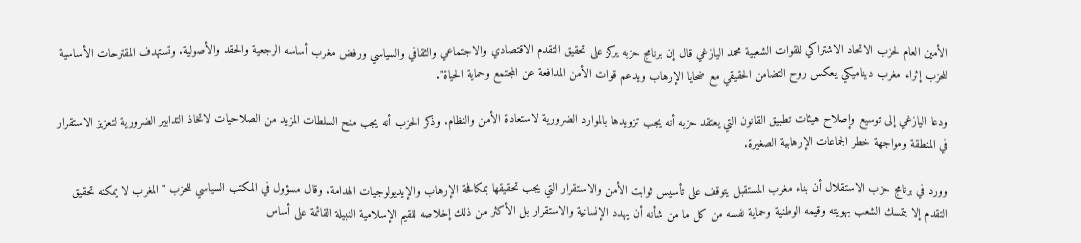الأمين العام لحزب الاتحاد الاشتراكي للقوات الشعبية محمد اليازغي قال إن برنامج حزبه يركز على تحقيق التقدم الاقتصادي والاجتماعي والثقافي والسياسي ورفض مغرب أساسه الرجعية والحقد والأصولية. وتستهدف المقترحات الأساسية للحزب إثراء مغرب ديناميكي يعكس روح التضامن الحقيقي مع ضحايا الإرهاب ويدعم قوات الأمن المدافعة عن المجتمع وحماية الحياة".

ودعا اليازغي إلى توسيع وإصلاح هيئات تطبيق القانون التي يعتقد حزبه أنه يجب تزويدها بالموارد الضرورية لاستعادة الأمن والنظام. وذكر الحزب أنه يجب منح السلطات المزيد من الصلاحيات لاتخاذ التدابير الضرورية لتعزيز الاستقرار في المنطقة ومواجهة خطر الجماعات الإرهابية الصغيرة.

وورد في برنامج حزب الاستقلال أن بناء مغرب المستقبل يتوقف على تأسيس ثوابت الأمن والاستقرار التي يجب تحقيقها بمكافحة الإرهاب والإيديولوجيات الهدامة. وقال مسؤول في المكتب السياسي للحزب "المغرب لا يمكنه تحقيق التقدم إلا بتمسك الشعب بهويته وقيمه الوطنية وحماية نفسه من كل ما من شأنه أن يهدد الإنسانية والاستقرار بل الأكثر من ذلك إخلاصه للقيم الإسلامية النبيلة القائمة على أساس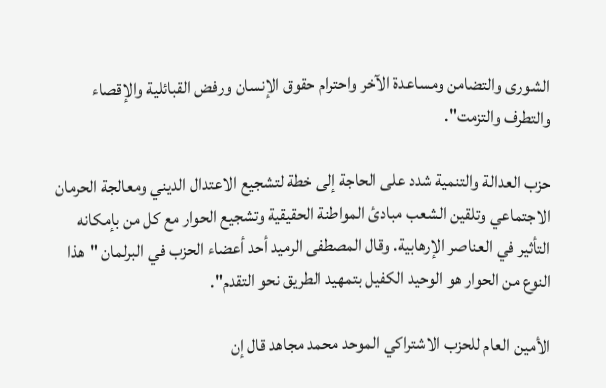الشورى والتضامن ومساعدة الآخر واحترام حقوق الإنسان ورفض القبائلية والإقصاء والتطرف والتزمت".

حزب العدالة والتنمية شدد على الحاجة إلى خطة لتشجيع الاعتدال الديني ومعالجة الحرمان الاجتماعي وتلقين الشعب مبادئ المواطنة الحقيقية وتشجيع الحوار مع كل من بإمكانه التأثير في العناصر الإرهابية. وقال المصطفى الرميد أحد أعضاء الحزب في البرلمان "هذا النوع من الحوار هو الوحيد الكفيل بتمهيد الطريق نحو التقدم".

الأمين العام للحزب الاشتراكي الموحد محمد مجاهد قال إن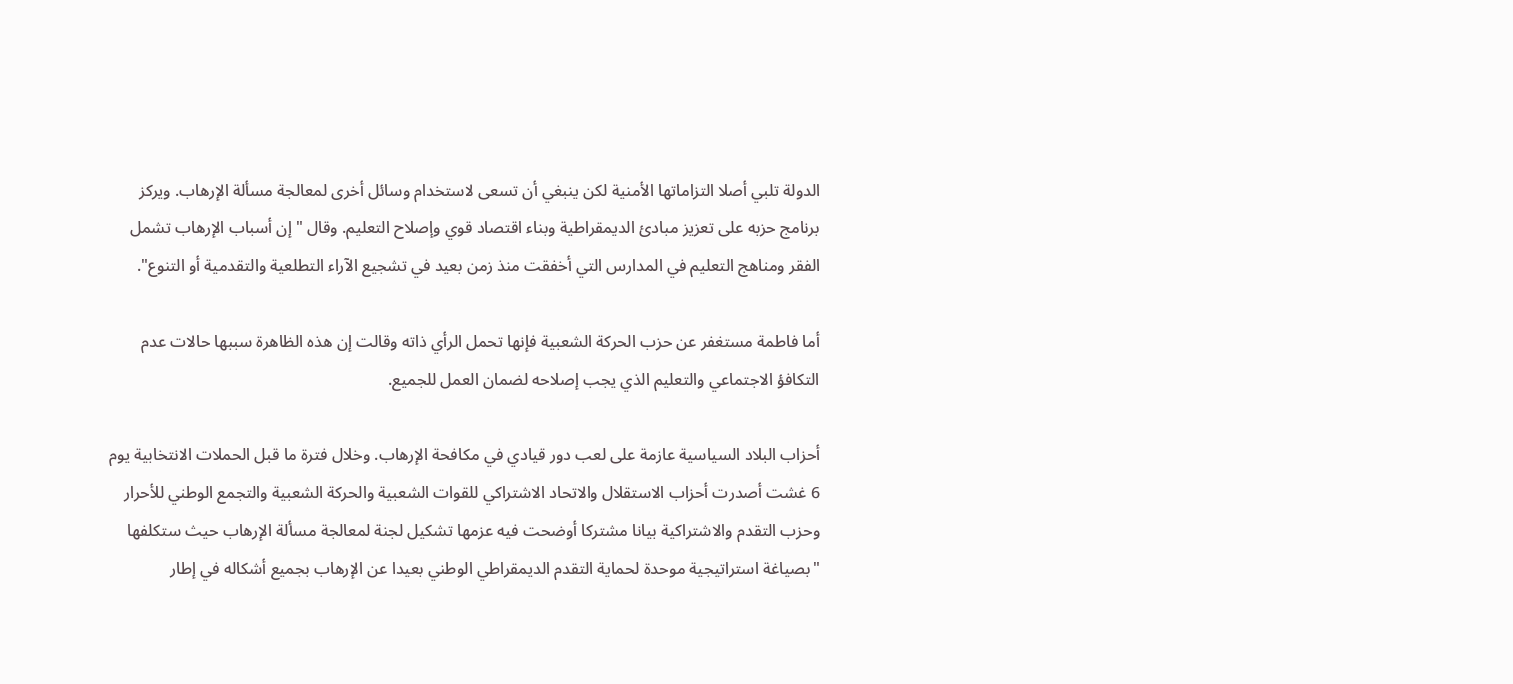الدولة تلبي أصلا التزاماتها الأمنية لكن ينبغي أن تسعى لاستخدام وسائل أخرى لمعالجة مسألة الإرهاب. ويركز برنامج حزبه على تعزيز مبادئ الديمقراطية وبناء اقتصاد قوي وإصلاح التعليم. وقال "إن أسباب الإرهاب تشمل الفقر ومناهج التعليم في المدارس التي أخفقت منذ زمن بعيد في تشجيع الآراء التطلعية والتقدمية أو التنوع".

أما فاطمة مستغفر عن حزب الحركة الشعبية فإنها تحمل الرأي ذاته وقالت إن هذه الظاهرة سببها حالات عدم التكافؤ الاجتماعي والتعليم الذي يجب إصلاحه لضمان العمل للجميع.

أحزاب البلاد السياسية عازمة على لعب دور قيادي في مكافحة الإرهاب. وخلال فترة ما قبل الحملات الانتخابية يوم 6 غشت أصدرت أحزاب الاستقلال والاتحاد الاشتراكي للقوات الشعبية والحركة الشعبية والتجمع الوطني للأحرار وحزب التقدم والاشتراكية بيانا مشتركا أوضحت فيه عزمها تشكيل لجنة لمعالجة مسألة الإرهاب حيث ستكلفها "بصياغة استراتيجية موحدة لحماية التقدم الديمقراطي الوطني بعيدا عن الإرهاب بجميع أشكاله في إطار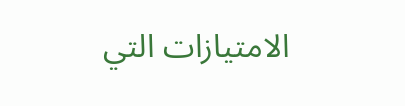الامتيازات التي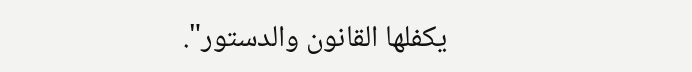يكفلها القانون والدستور".